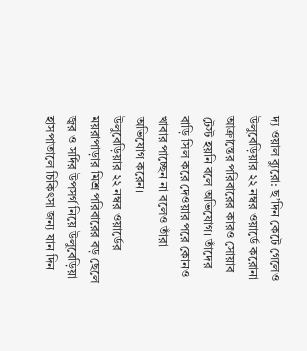দ্য ওয়াল ব্যুরো: ছ’দিন কেটে গেলেও উলুবেড়িয়ার ২২ নম্বর ওয়ার্ডে করোনা আক্রান্তের পরিবারের কারও সোয়াব টেস্ট হয়নি বলে অভিযোগ। তাঁদের বাড়ি সিল করে দেওয়ার পরে কোনও খাবার পাচ্ছেন না বলেও তাঁরা অভিযোগ করেন।
উলুবেড়িয়ার ২২ নম্বর ওয়ার্ডের ময়রাপাড়ার মিশ্র পরিবারের বড় ছেলে জ্বর ও সর্দির উপসর্গ নিয়ে উলুবেড়িয়া হাসপাতালে চিকিৎসা জন্য যান দিন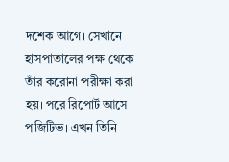দশেক আগে। সেখানে হাসপাতালের পক্ষ থেকে তাঁর করোনা পরীক্ষা করা হয়। পরে রিপোর্ট আসে পজিটিভ। এখন তিনি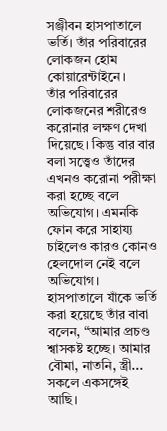সঞ্জীবন হাসপাতালে ভর্তি। তাঁর পরিবারের লোকজন হোম কোয়ারেন্টাইনে।
তাঁর পরিবারের লোকজনের শরীরেও করোনার লক্ষণ দেখা দিয়েছে। কিন্তু বার বার বলা সত্ত্বেও তাঁদের এখনও করোনা পরীক্ষা করা হচ্ছে বলে অভিযোগ। এমনকি ফোন করে সাহায্য চাইলেও কারও কোনও হেলদোল নেই বলে অভিযোগ।
হাসপাতালে যাঁকে ভর্তি করা হয়েছে তাঁর বাবা বলেন, “আমার প্রচণ্ড শ্বাসকষ্ট হচ্ছে। আমার বৌমা, নাতনি, স্ত্রী... সকলে একসঙ্গেই আছি।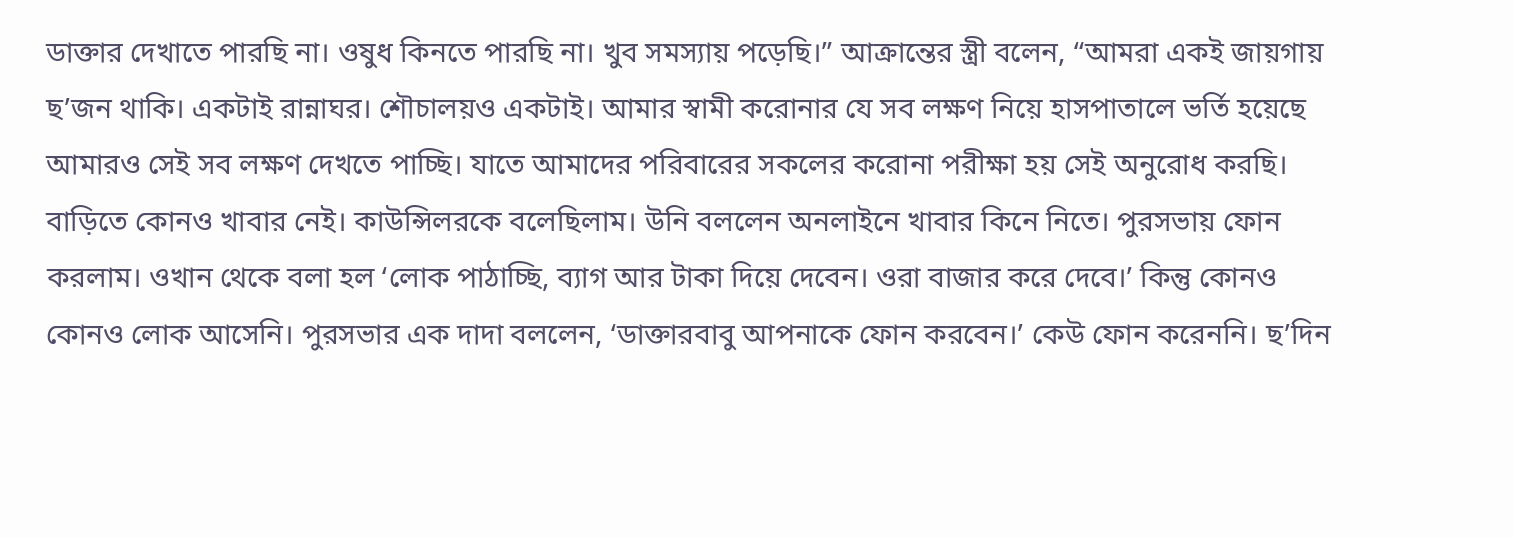ডাক্তার দেখাতে পারছি না। ওষুধ কিনতে পারছি না। খুব সমস্যায় পড়েছি।” আক্রান্তের স্ত্রী বলেন, “আমরা একই জায়গায় ছ’জন থাকি। একটাই রান্নাঘর। শৌচালয়ও একটাই। আমার স্বামী করোনার যে সব লক্ষণ নিয়ে হাসপাতালে ভর্তি হয়েছে আমারও সেই সব লক্ষণ দেখতে পাচ্ছি। যাতে আমাদের পরিবারের সকলের করোনা পরীক্ষা হয় সেই অনুরোধ করছি। বাড়িতে কোনও খাবার নেই। কাউন্সিলরকে বলেছিলাম। উনি বললেন অনলাইনে খাবার কিনে নিতে। পুরসভায় ফোন করলাম। ওখান থেকে বলা হল ‘লোক পাঠাচ্ছি, ব্যাগ আর টাকা দিয়ে দেবেন। ওরা বাজার করে দেবে।’ কিন্তু কোনও কোনও লোক আসেনি। পুরসভার এক দাদা বললেন, ‘ডাক্তারবাবু আপনাকে ফোন করবেন।’ কেউ ফোন করেননি। ছ’দিন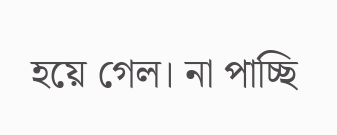হয়ে গেল। না পাচ্ছি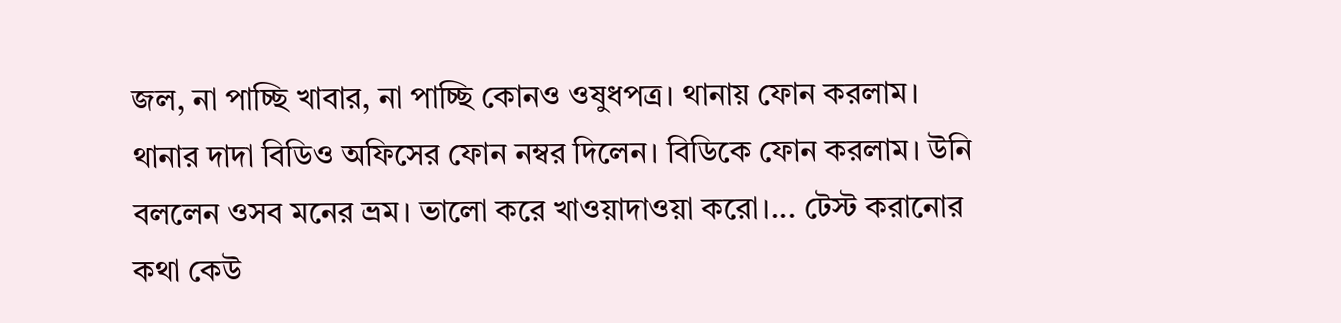জল, না পাচ্ছি খাবার, না পাচ্ছি কোনও ওষুধপত্র। থানায় ফোন করলাম। থানার দাদা বিডিও অফিসের ফোন নম্বর দিলেন। বিডিকে ফোন করলাম। উনি বললেন ওসব মনের ভ্রম। ভালো করে খাওয়াদাওয়া করো।... টেস্ট করানোর কথা কেউ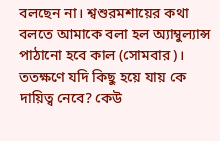বলছেন না। শ্বশুরমশায়ের কথা বলতে আমাকে বলা হল অ্যাম্বুল্যান্স পাঠানো হবে কাল (সোমবার)। ততক্ষণে যদি কিছু হয়ে যায় কে দায়িত্ব নেবে? কেউ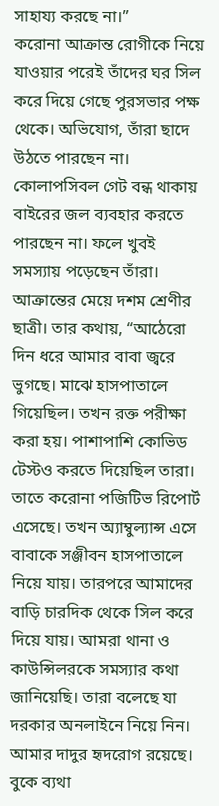সাহায্য করছে না।”
করোনা আক্রান্ত রোগীকে নিয়ে যাওয়ার পরেই তাঁদের ঘর সিল করে দিয়ে গেছে পুরসভার পক্ষ থেকে। অভিযোগ, তাঁরা ছাদে উঠতে পারছেন না। কোলাপসিবল গেট বন্ধ থাকায় বাইরের জল ব্যবহার করতে পারছেন না। ফলে খুবই সমস্যায় পড়েছেন তাঁরা।
আক্রান্তের মেয়ে দশম শ্রেণীর ছাত্রী। তার কথায়, “আঠেরো দিন ধরে আমার বাবা জ্বরে ভুগছে। মাঝে হাসপাতালে গিয়েছিল। তখন রক্ত পরীক্ষা করা হয়। পাশাপাশি কোভিড টেস্টও করতে দিয়েছিল তারা। তাতে করোনা পজিটিভ রিপোর্ট এসেছে। তখন অ্যাম্বুল্যান্স এসে বাবাকে সঞ্জীবন হাসপাতালে নিয়ে যায়। তারপরে আমাদের বাড়ি চারদিক থেকে সিল করে দিয়ে যায়। আমরা থানা ও কাউন্সিলরকে সমস্যার কথা জানিয়েছি। তারা বলেছে যা দরকার অনলাইনে নিয়ে নিন। আমার দাদুর হৃদরোগ রয়েছে। বুকে ব্যথা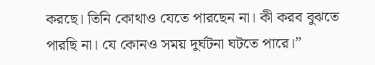করছে। তিনি কোথাও যেতে পারছেন না। কী করব বুঝতে পারছি না। যে কোনও সময় দুর্ঘটনা ঘটতে পারে।”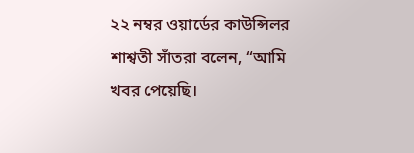২২ নম্বর ওয়ার্ডের কাউন্সিলর শাশ্বতী সাঁতরা বলেন, “আমি খবর পেয়েছি।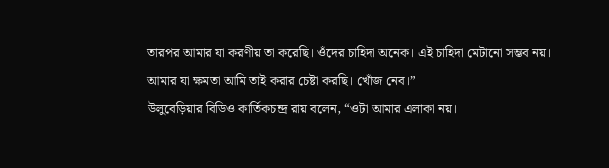তারপর আমার যা করণীয় তা করেছি। ওঁদের চাহিদা অনেক। এই চাহিদা মেটানো সম্ভব নয়। আমার যা ক্ষমতা আমি তাই করার চেষ্টা করছি। খোঁজ নেব।”
উলুবেড়িয়ার বিডিও কার্তিকচন্দ্র রায় বলেন, “ওটা আমার এলাকা নয়।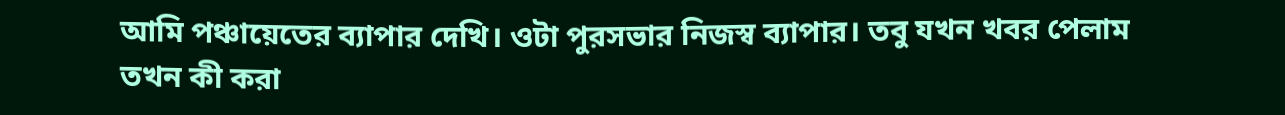আমি পঞ্চায়েতের ব্যাপার দেখি। ওটা পুরসভার নিজস্ব ব্যাপার। তবু যখন খবর পেলাম তখন কী করা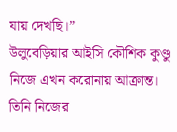যায় দেখছি।”
উলুবেড়িয়ার আইসি কৌশিক কুণ্ডু নিজে এখন করোনায় আক্রান্ত। তিনি নিজের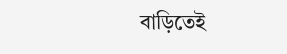বাড়িতেই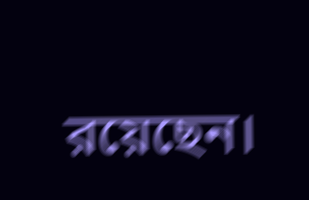রয়েছেন।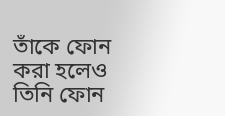তাঁকে ফোন করা হলেও তিনি ফোন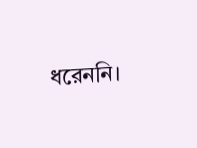ধরেননি।